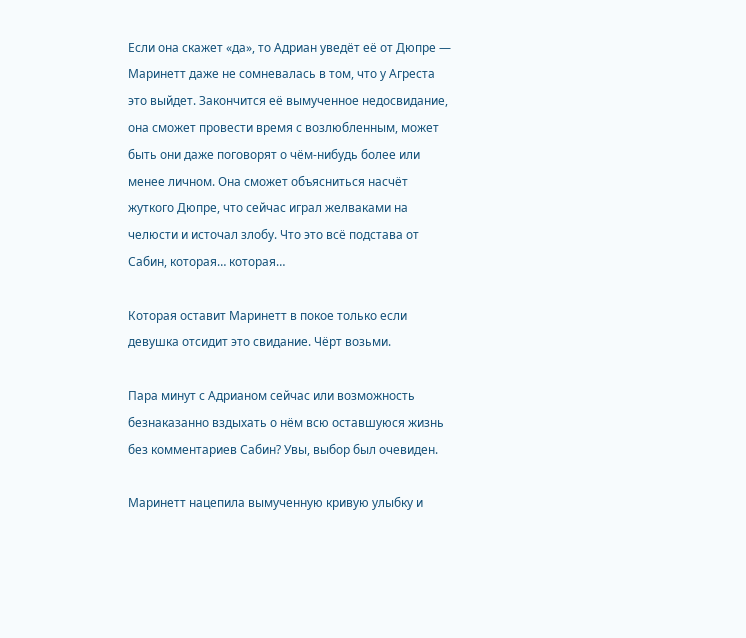Если она скажет «да», то Адриан уведёт её от Дюпре — Маринетт даже не сомневалась в том, что у Агреста это выйдет. Закончится её вымученное недосвидание, она сможет провести время с возлюбленным, может быть они даже поговорят о чём-нибудь более или менее личном. Она сможет объясниться насчёт жуткого Дюпре, что сейчас играл желваками на челюсти и источал злобу. Что это всё подстава от Сабин, которая… которая…

Которая оставит Маринетт в покое только если девушка отсидит это свидание. Чёрт возьми.

Пара минут с Адрианом сейчас или возможность безнаказанно вздыхать о нём всю оставшуюся жизнь без комментариев Сабин? Увы, выбор был очевиден.

Маринетт нацепила вымученную кривую улыбку и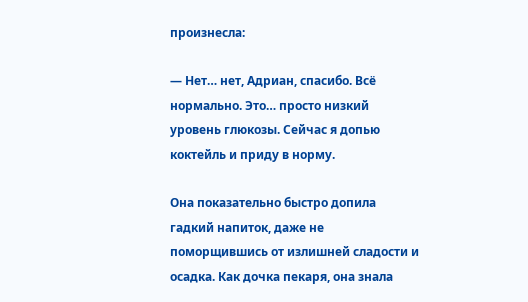произнесла:

— Нет… нет, Адриан, спасибо. Всё нормально. Это… просто низкий уровень глюкозы. Сейчас я допью коктейль и приду в норму.

Она показательно быстро допила гадкий напиток, даже не поморщившись от излишней сладости и осадка. Как дочка пекаря, она знала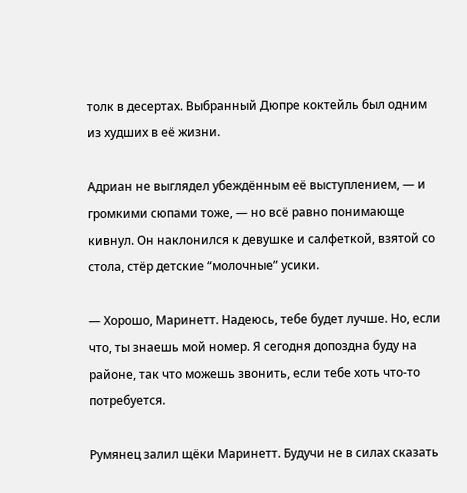толк в десертах. Выбранный Дюпре коктейль был одним из худших в её жизни.

Адриан не выглядел убеждённым её выступлением, — и громкими сюпами тоже, — но всё равно понимающе кивнул. Он наклонился к девушке и салфеткой, взятой со стола, стёр детские “молочные” усики.

— Хорошо, Маринетт. Надеюсь, тебе будет лучше. Но, если что, ты знаешь мой номер. Я сегодня допоздна буду на районе, так что можешь звонить, если тебе хоть что-то потребуется.

Румянец залил щёки Маринетт. Будучи не в силах сказать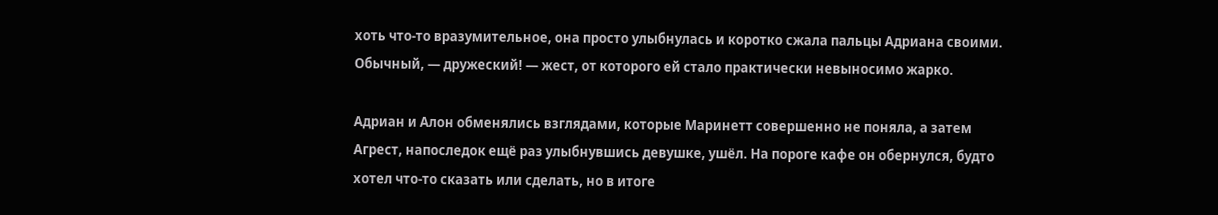хоть что-то вразумительное, она просто улыбнулась и коротко сжала пальцы Адриана своими. Обычный, — дружеский! — жест, от которого ей стало практически невыносимо жарко.

Адриан и Алон обменялись взглядами, которые Маринетт совершенно не поняла, а затем Агрест, напоследок ещё раз улыбнувшись девушке, ушёл. На пороге кафе он обернулся, будто хотел что-то сказать или сделать, но в итоге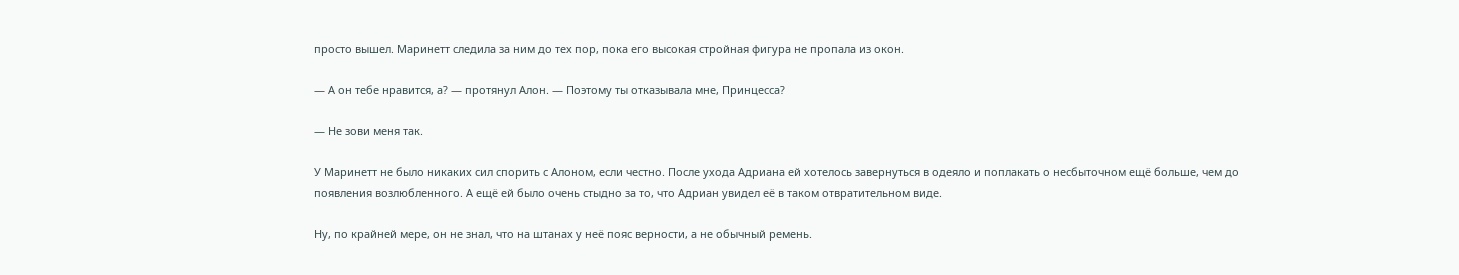просто вышел. Маринетт следила за ним до тех пор, пока его высокая стройная фигура не пропала из окон.

— А он тебе нравится, а? — протянул Алон. — Поэтому ты отказывала мне, Принцесса?

— Не зови меня так.

У Маринетт не было никаких сил спорить с Алоном, если честно. После ухода Адриана ей хотелось завернуться в одеяло и поплакать о несбыточном ещё больше, чем до появления возлюбленного. А ещё ей было очень стыдно за то, что Адриан увидел её в таком отвратительном виде.

Ну, по крайней мере, он не знал, что на штанах у неё пояс верности, а не обычный ремень.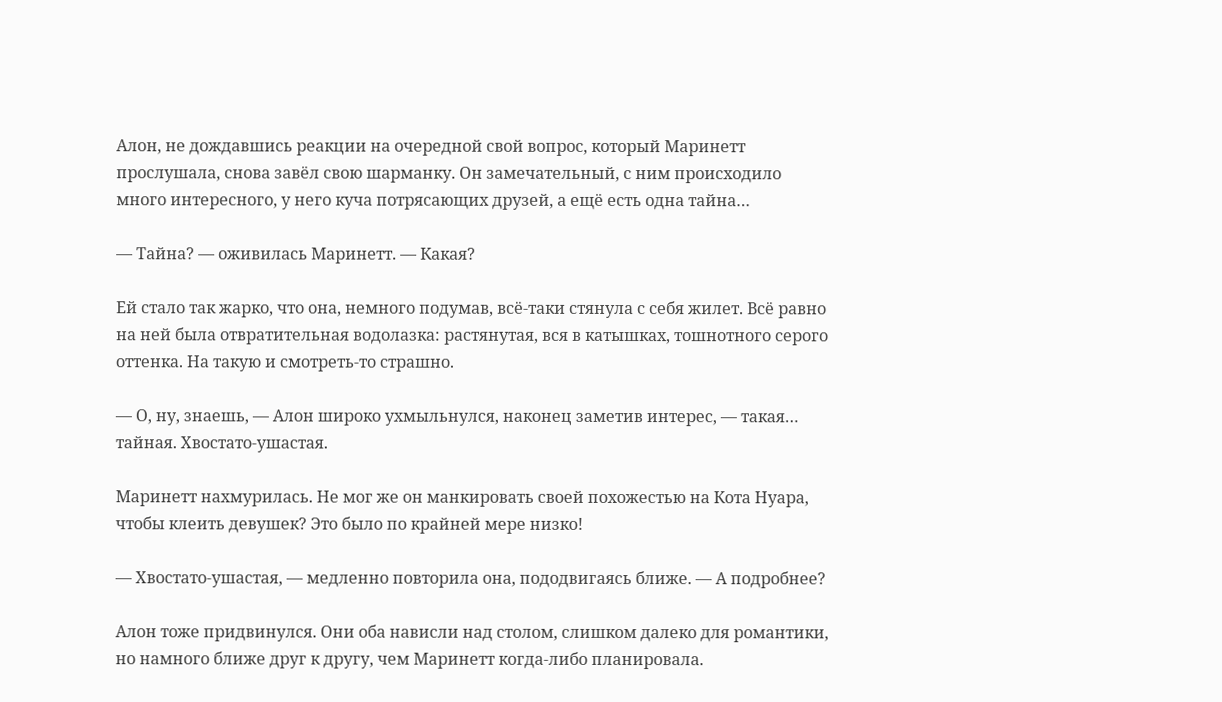Алон, не дождавшись реакции на очередной свой вопрос, который Маринетт прослушала, снова завёл свою шарманку. Он замечательный, с ним происходило много интересного, у него куча потрясающих друзей, а ещё есть одна тайна…

— Тайна? — оживилась Маринетт. — Какая?

Ей стало так жарко, что она, немного подумав, всё-таки стянула с себя жилет. Всё равно на ней была отвратительная водолазка: растянутая, вся в катышках, тошнотного серого оттенка. На такую и смотреть-то страшно.

— О, ну, знаешь, — Алон широко ухмыльнулся, наконец заметив интерес, — такая… тайная. Хвостато-ушастая.

Маринетт нахмурилась. Не мог же он манкировать своей похожестью на Кота Нуара, чтобы клеить девушек? Это было по крайней мере низко!

— Хвостато-ушастая, — медленно повторила она, пододвигаясь ближе. — А подробнее?

Алон тоже придвинулся. Они оба нависли над столом, слишком далеко для романтики, но намного ближе друг к другу, чем Маринетт когда-либо планировала.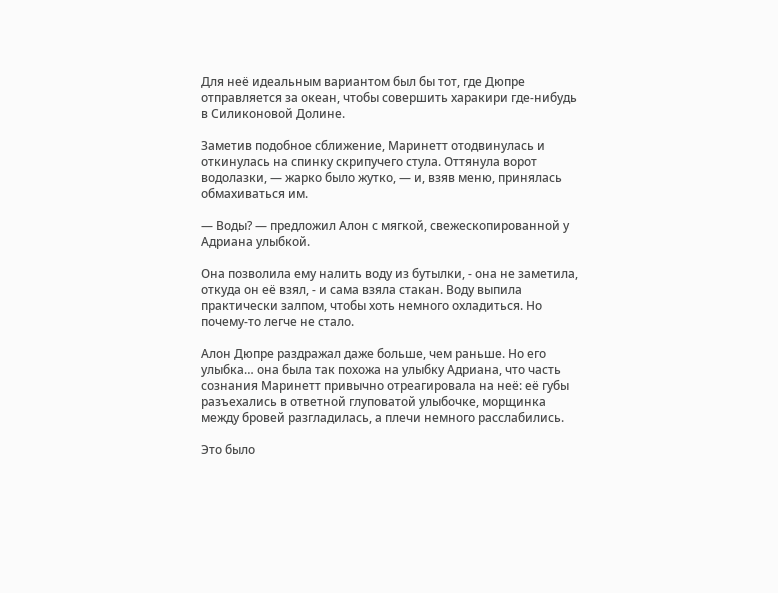Для неё идеальным вариантом был бы тот, где Дюпре отправляется за океан, чтобы совершить харакири где-нибудь в Силиконовой Долине.

Заметив подобное сближение, Маринетт отодвинулась и откинулась на спинку скрипучего стула. Оттянула ворот водолазки, — жарко было жутко, — и, взяв меню, принялась обмахиваться им.

— Воды? — предложил Алон с мягкой, свежескопированной у Адриана улыбкой.

Она позволила ему налить воду из бутылки, - она не заметила, откуда он её взял, - и сама взяла стакан. Воду выпила практически залпом, чтобы хоть немного охладиться. Но почему-то легче не стало.

Алон Дюпре раздражал даже больше, чем раньше. Но его улыбка… она была так похожа на улыбку Адриана, что часть сознания Маринетт привычно отреагировала на неё: её губы разъехались в ответной глуповатой улыбочке, морщинка между бровей разгладилась, а плечи немного расслабились.

Это было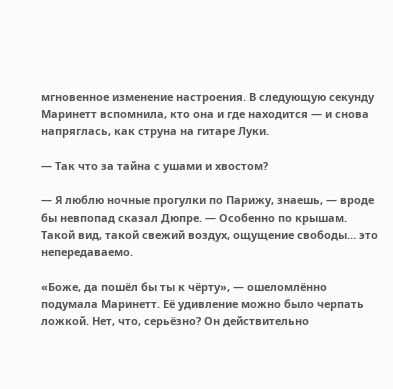мгновенное изменение настроения. В следующую секунду Маринетт вспомнила, кто она и где находится — и снова напряглась, как струна на гитаре Луки.

— Так что за тайна с ушами и хвостом?

— Я люблю ночные прогулки по Парижу, знаешь, — вроде бы невпопад сказал Дюпре. — Особенно по крышам. Такой вид, такой свежий воздух, ощущение свободы… это непередаваемо.

«Боже, да пошёл бы ты к чёрту», — ошеломлённо подумала Маринетт. Её удивление можно было черпать ложкой. Нет, что, серьёзно? Он действительно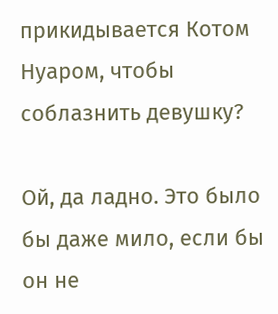прикидывается Котом Нуаром, чтобы соблазнить девушку?

Ой, да ладно. Это было бы даже мило, если бы он не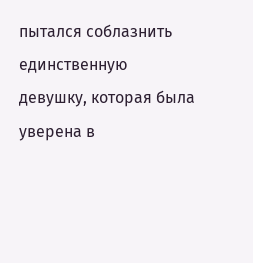пытался соблазнить единственную девушку, которая была уверена в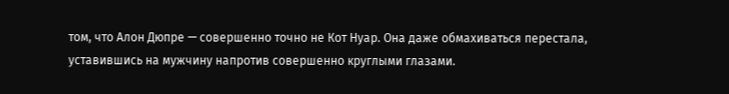том, что Алон Дюпре — совершенно точно не Кот Нуар. Она даже обмахиваться перестала, уставившись на мужчину напротив совершенно круглыми глазами.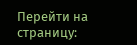Перейти на страницу: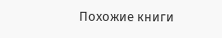Похожие книги